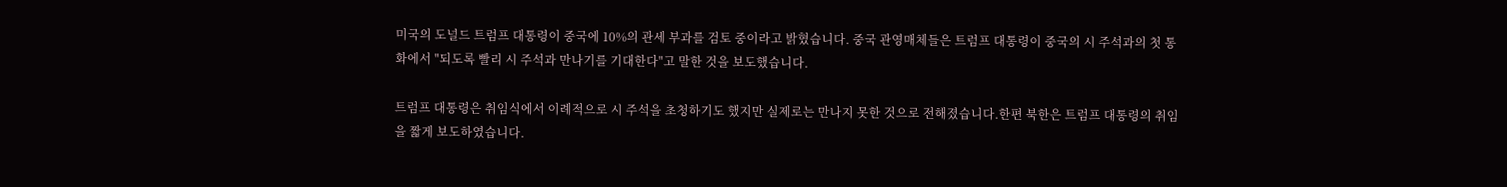미국의 도널드 트럼프 대통령이 중국에 10%의 관세 부과를 검토 중이라고 밝혔습니다. 중국 관영매체들은 트럼프 대통령이 중국의 시 주석과의 첫 통화에서 "되도록 빨리 시 주석과 만나기를 기대한다"고 말한 것을 보도했습니다.

트럼프 대통령은 취임식에서 이례적으로 시 주석을 초청하기도 했지만 실제로는 만나지 못한 것으로 전해졌습니다.한편 북한은 트럼프 대통령의 취임을 짧게 보도하였습니다.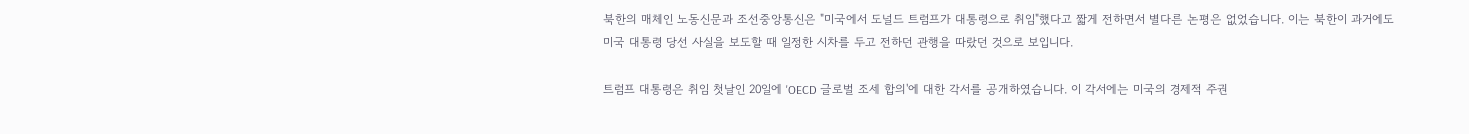북한의 매체인 노동신문과 조선중앙통신은 "미국에서 도널드 트럼프가 대통령으로 취임"했다고 짧게 전하면서 별다른 논평은 없었습니다. 이는 북한이 과거에도 미국 대통령 당선 사실을 보도할 때 일정한 시차를 두고 전하던 관행을 따랐던 것으로 보입니다.

트럼프 대통령은 취임 첫날인 20일에 'OECD 글로벌 조세 합의'에 대한 각서를 공개하였습니다. 이 각서에는 미국의 경제적 주권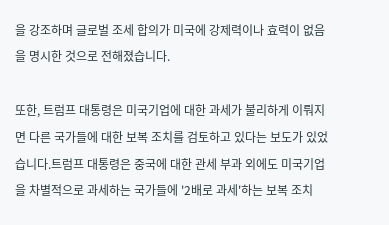을 강조하며 글로벌 조세 합의가 미국에 강제력이나 효력이 없음을 명시한 것으로 전해졌습니다.

또한, 트럼프 대통령은 미국기업에 대한 과세가 불리하게 이뤄지면 다른 국가들에 대한 보복 조치를 검토하고 있다는 보도가 있었습니다.트럼프 대통령은 중국에 대한 관세 부과 외에도 미국기업을 차별적으로 과세하는 국가들에 '2배로 과세'하는 보복 조치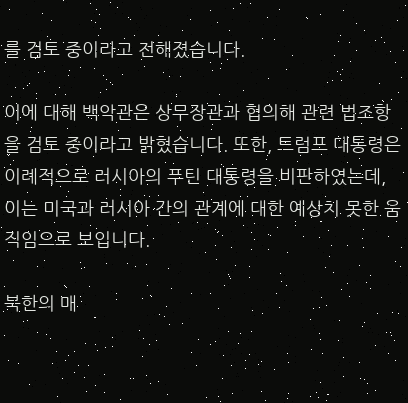를 검토 중이라고 전해졌습니다.

이에 대해 백악관은 상무장관과 협의해 관련 법조항을 검토 중이라고 밝혔습니다. 또한, 트럼프 대통령은 이례적으로 러시아의 푸틴 대통령을 비판하였는데, 이는 미국과 러시아 간의 관계에 대한 예상치 못한 움직임으로 보입니다.

북한의 매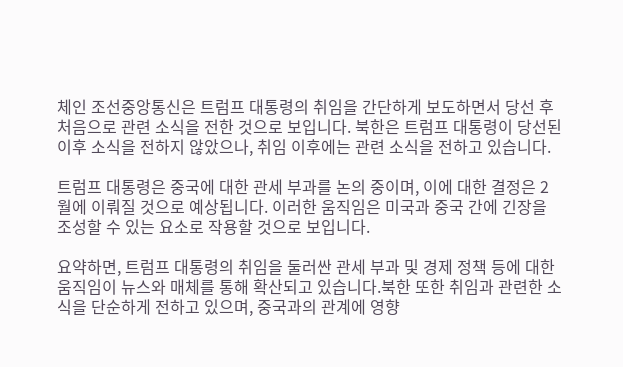체인 조선중앙통신은 트럼프 대통령의 취임을 간단하게 보도하면서 당선 후 처음으로 관련 소식을 전한 것으로 보입니다. 북한은 트럼프 대통령이 당선된 이후 소식을 전하지 않았으나, 취임 이후에는 관련 소식을 전하고 있습니다.

트럼프 대통령은 중국에 대한 관세 부과를 논의 중이며, 이에 대한 결정은 2월에 이뤄질 것으로 예상됩니다. 이러한 움직임은 미국과 중국 간에 긴장을 조성할 수 있는 요소로 작용할 것으로 보입니다.

요약하면, 트럼프 대통령의 취임을 둘러싼 관세 부과 및 경제 정책 등에 대한 움직임이 뉴스와 매체를 통해 확산되고 있습니다.북한 또한 취임과 관련한 소식을 단순하게 전하고 있으며, 중국과의 관계에 영향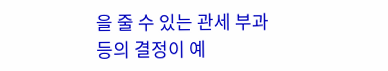을 줄 수 있는 관세 부과 등의 결정이 예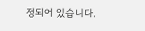정되어 있습니다.